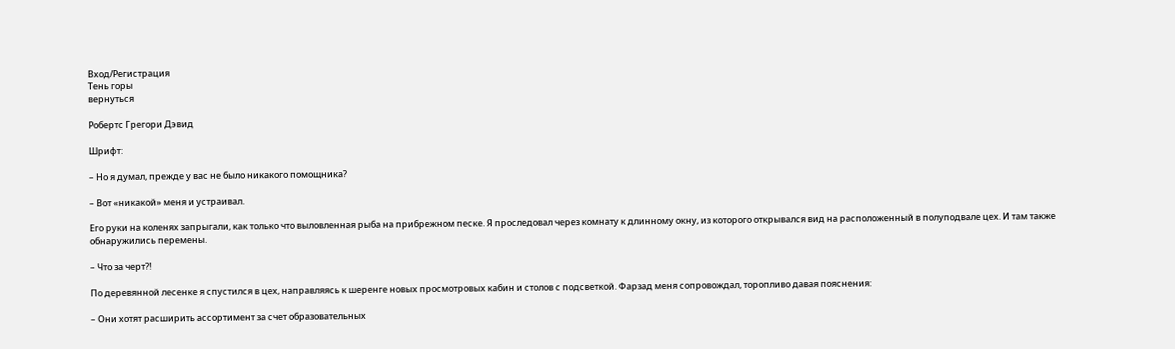Вход/Регистрация
Тень горы
вернуться

Робертс Грегори Дэвид

Шрифт:

– Но я думал, прежде у вас не было никакого помощника?

– Вот «никакой» меня и устраивал.

Его руки на коленях запрыгали, как только что выловленная рыба на прибрежном песке. Я проследовал через комнату к длинному окну, из которого открывался вид на расположенный в полуподвале цех. И там также обнаружились перемены.

– Что за черт?!

По деревянной лесенке я спустился в цех, направляясь к шеренге новых просмотровых кабин и столов с подсветкой. Фарзад меня сопровождал, торопливо давая пояснения:

– Они хотят расширить ассортимент за счет образовательных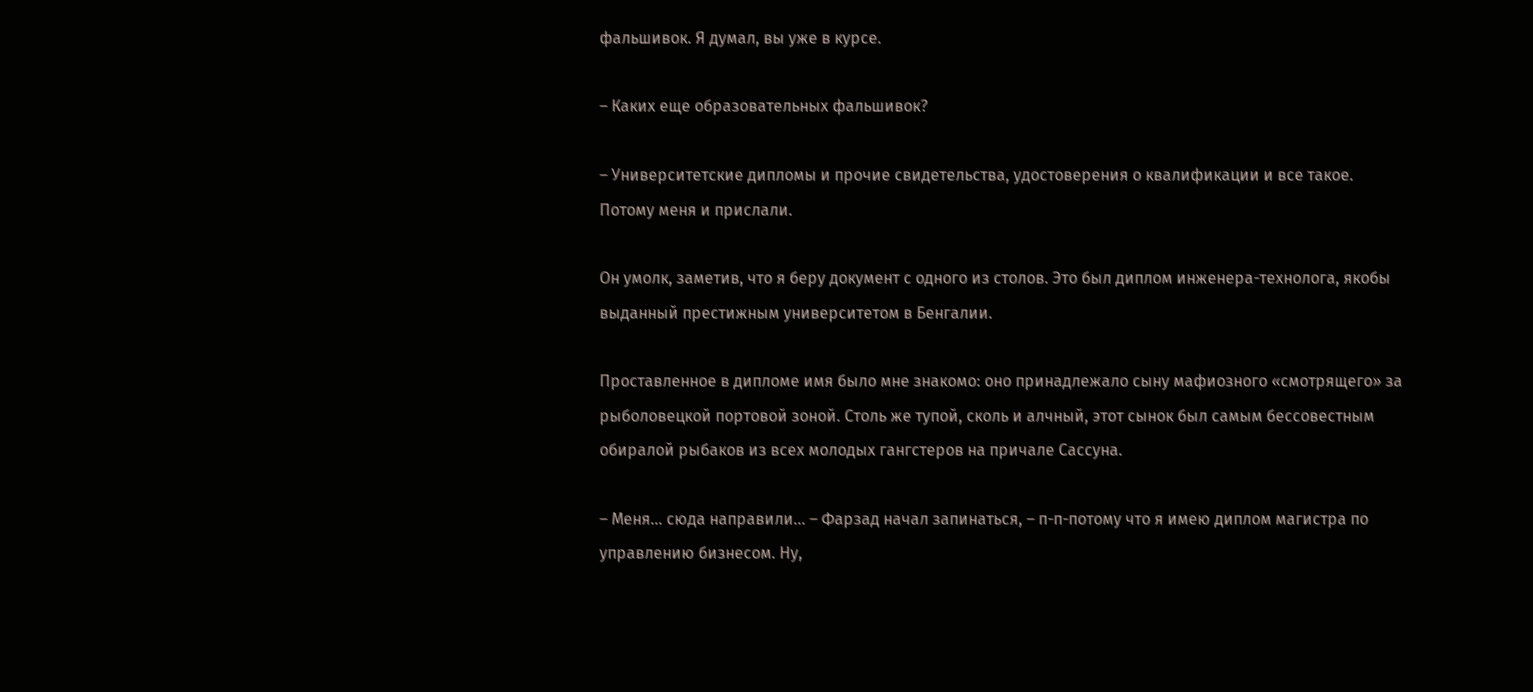фальшивок. Я думал, вы уже в курсе.

– Каких еще образовательных фальшивок?

– Университетские дипломы и прочие свидетельства, удостоверения о квалификации и все такое. Потому меня и прислали.

Он умолк, заметив, что я беру документ с одного из столов. Это был диплом инженера-технолога, якобы выданный престижным университетом в Бенгалии.

Проставленное в дипломе имя было мне знакомо: оно принадлежало сыну мафиозного «смотрящего» за рыболовецкой портовой зоной. Столь же тупой, сколь и алчный, этот сынок был самым бессовестным обиралой рыбаков из всех молодых гангстеров на причале Сассуна.

– Меня… сюда направили… – Фарзад начал запинаться, – п-п-потому что я имею диплом магистра по управлению бизнесом. Ну,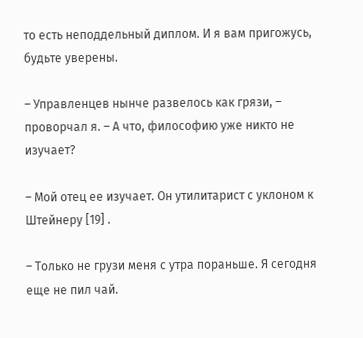то есть неподдельный диплом. И я вам пригожусь, будьте уверены.

– Управленцев нынче развелось как грязи, – проворчал я. – А что, философию уже никто не изучает?

– Мой отец ее изучает. Он утилитарист с уклоном к Штейнеру [19] .

– Только не грузи меня с утра пораньше. Я сегодня еще не пил чай.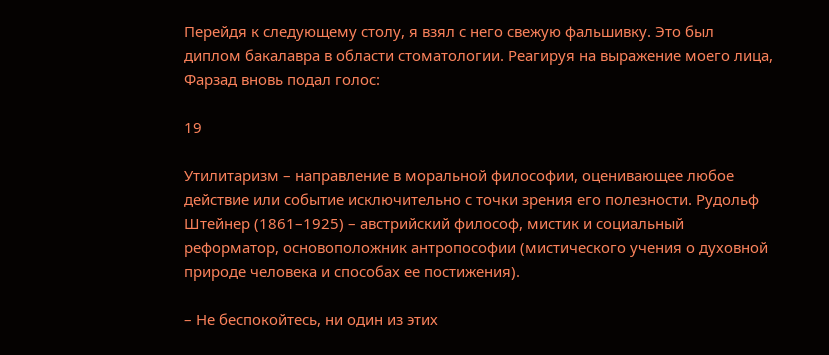Перейдя к следующему столу, я взял с него свежую фальшивку. Это был диплом бакалавра в области стоматологии. Реагируя на выражение моего лица, Фарзад вновь подал голос:

19

Утилитаризм – направление в моральной философии, оценивающее любое действие или событие исключительно с точки зрения его полезности. Рудольф Штейнер (1861–1925) – австрийский философ, мистик и социальный реформатор, основоположник антропософии (мистического учения о духовной природе человека и способах ее постижения).

– Не беспокойтесь, ни один из этих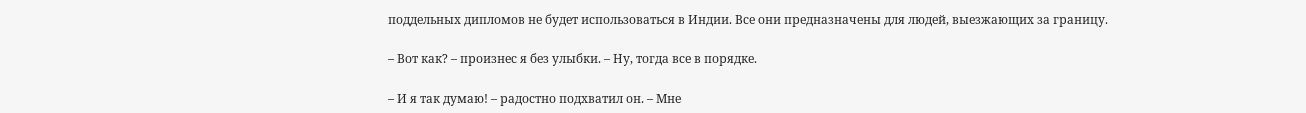поддельных дипломов не будет использоваться в Индии. Все они предназначены для людей, выезжающих за границу.

– Вот как? – произнес я без улыбки. – Ну, тогда все в порядке.

– И я так думаю! – радостно подхватил он. – Мне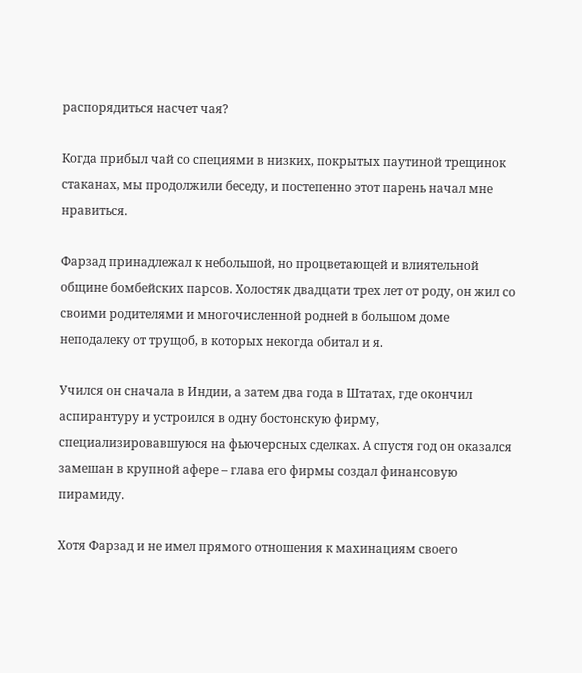распорядиться насчет чая?

Когда прибыл чай со специями в низких, покрытых паутиной трещинок стаканах, мы продолжили беседу, и постепенно этот парень начал мне нравиться.

Фарзад принадлежал к небольшой, но процветающей и влиятельной общине бомбейских парсов. Холостяк двадцати трех лет от роду, он жил со своими родителями и многочисленной родней в большом доме неподалеку от трущоб, в которых некогда обитал и я.

Учился он сначала в Индии, а затем два года в Штатах, где окончил аспирантуру и устроился в одну бостонскую фирму, специализировавшуюся на фьючерсных сделках. А спустя год он оказался замешан в крупной афере – глава его фирмы создал финансовую пирамиду.

Хотя Фарзад и не имел прямого отношения к махинациям своего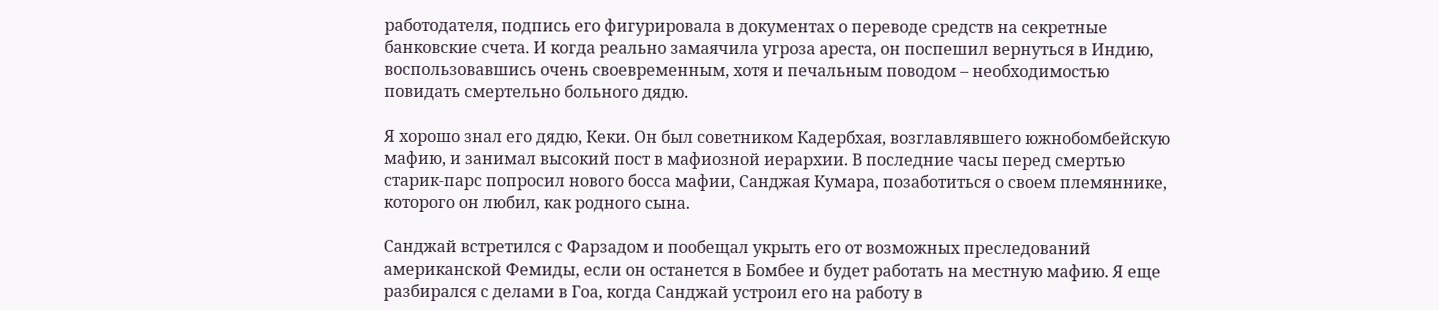работодателя, подпись его фигурировала в документах о переводе средств на секретные банковские счета. И когда реально замаячила угроза ареста, он поспешил вернуться в Индию, воспользовавшись очень своевременным, хотя и печальным поводом – необходимостью повидать смертельно больного дядю.

Я хорошо знал его дядю, Кеки. Он был советником Кадербхая, возглавлявшего южнобомбейскую мафию, и занимал высокий пост в мафиозной иерархии. В последние часы перед смертью старик-парс попросил нового босса мафии, Санджая Кумара, позаботиться о своем племяннике, которого он любил, как родного сына.

Санджай встретился с Фарзадом и пообещал укрыть его от возможных преследований американской Фемиды, если он останется в Бомбее и будет работать на местную мафию. Я еще разбирался с делами в Гоа, когда Санджай устроил его на работу в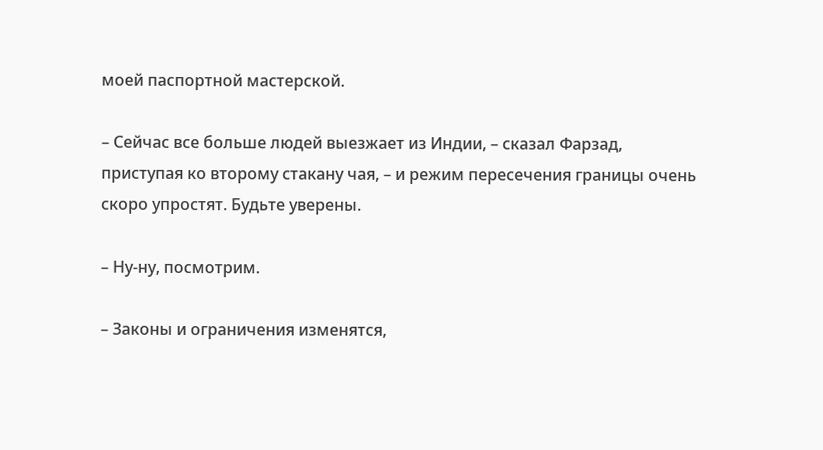моей паспортной мастерской.

– Сейчас все больше людей выезжает из Индии, – сказал Фарзад, приступая ко второму стакану чая, – и режим пересечения границы очень скоро упростят. Будьте уверены.

– Ну-ну, посмотрим.

– Законы и ограничения изменятся,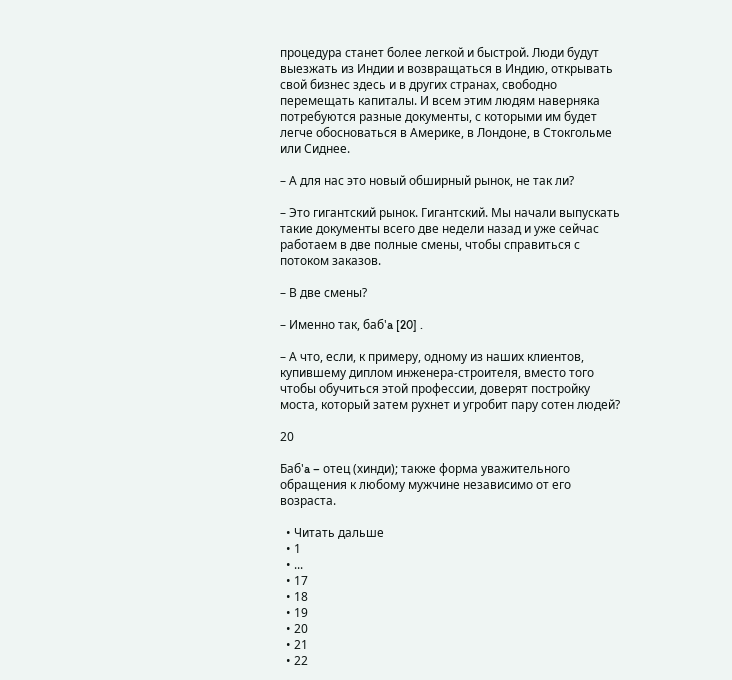процедура станет более легкой и быстрой. Люди будут выезжать из Индии и возвращаться в Индию, открывать свой бизнес здесь и в других странах, свободно перемещать капиталы. И всем этим людям наверняка потребуются разные документы, с которыми им будет легче обосноваться в Америке, в Лондоне, в Стокгольме или Сиднее.

– А для нас это новый обширный рынок, не так ли?

– Это гигантский рынок. Гигантский. Мы начали выпускать такие документы всего две недели назад и уже сейчас работаем в две полные смены, чтобы справиться с потоком заказов.

– В две смены?

– Именно так, баб'a [20] .

– А что, если, к примеру, одному из наших клиентов, купившему диплом инженера-строителя, вместо того чтобы обучиться этой профессии, доверят постройку моста, который затем рухнет и угробит пару сотен людей?

20

Баб'a – отец (хинди); также форма уважительного обращения к любому мужчине независимо от его возраста.

  • Читать дальше
  • 1
  • ...
  • 17
  • 18
  • 19
  • 20
  • 21
  • 22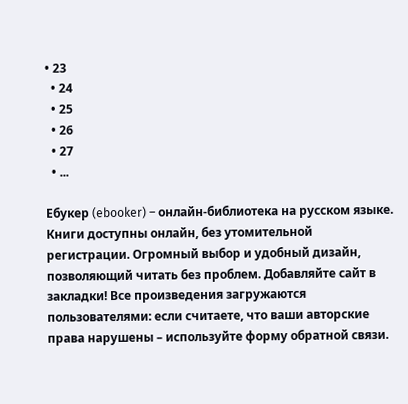• 23
  • 24
  • 25
  • 26
  • 27
  • ...

Ебукер (ebooker) – онлайн-библиотека на русском языке. Книги доступны онлайн, без утомительной регистрации. Огромный выбор и удобный дизайн, позволяющий читать без проблем. Добавляйте сайт в закладки! Все произведения загружаются пользователями: если считаете, что ваши авторские права нарушены – используйте форму обратной связи.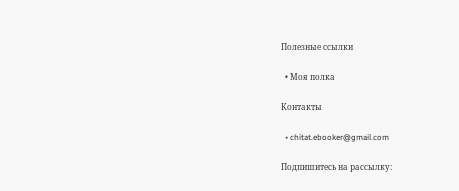Полезные ссылки

  • Моя полка

Контакты

  • chitat.ebooker@gmail.com

Подпишитесь на рассылку: